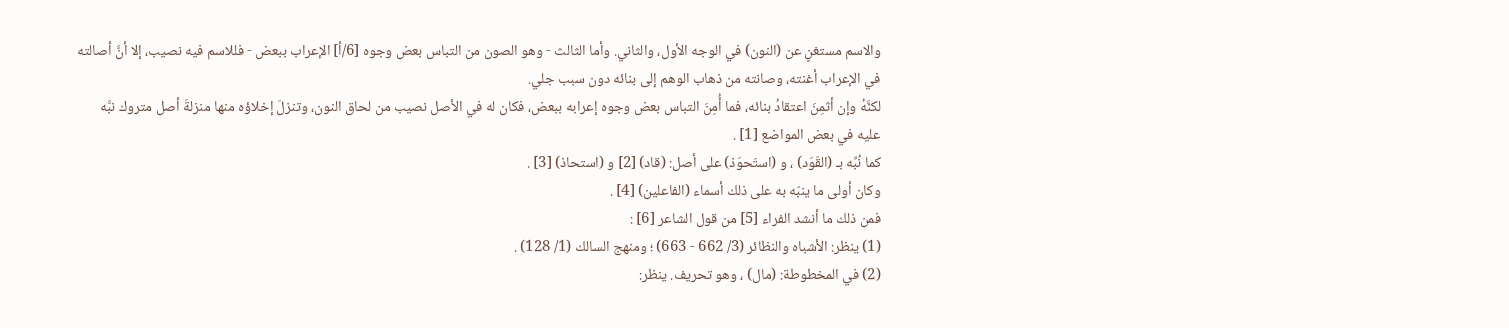والاسم مستغنٍ عن (النون) في الوجه الأول، والثاني. وأما الثالث - وهو الصون من التباس بعض وجوه [6/أ] الإعراب ببعض - فللاسم فيه نصيب، إلا أنَّ أصالته في الإعراب أغنته، وصانته من ذهاب الوهم إلى بنائه دون سبب جلي.
لكنَّهُ وإن أثمِنَ اعتقادُ بنائه، فما أُمِنَ التباس بعض وجوه إعرابه ببعض، فكان له في الأصل نصيب من لحاق النون، وتنزلَ إخلاؤه منها منزلةَ أصل متروك نبَّه عليه في بعض المواضع [1] .
كما نُبِّه بـ (القَوَد) ، و (استَحوَذ) على أصل: (قاد) [2] و (استحاذ) [3] .
وكان أولى ما ينبّه به على ذلك أسماء (الفاعلين) [4] .
فمن ذلك ما أنشد الفراء [5] من قول الشاعر [6] :
(1) ينظر: الأشباه والنظائر (3/ 662 - 663) ؛ ومنهج السالك (1/ 128) .
(2) في المخطوطة: (مال) ، وهو تحريف. ينظر: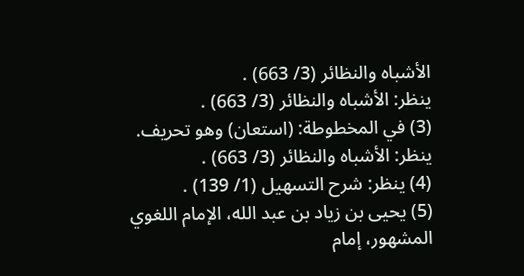الأشباه والنظائر (3/ 663) .
ينظر: الأشباه والنظائر (3/ 663) .
(3) في المخطوطة: (استعان) وهو تحريف.
ينظر: الأشباه والنظائر (3/ 663) .
(4) ينظر: شرح التسهيل (1/ 139) .
(5) يحيى بن زياد بن عبد الله، الإمام اللغوي المشهور، إمام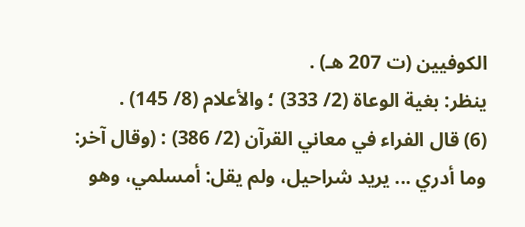الكوفيين (ت 207 هـ) .
ينظر: بغية الوعاة (2/ 333) ؛ والأعلام (8/ 145) .
(6) قال الفراء في معاني القرآن (2/ 386) : (وقال آخر: وما أدري ... يريد شراحيل، ولم يقل: أمسلمي، وهو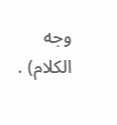وجه الكلام) .